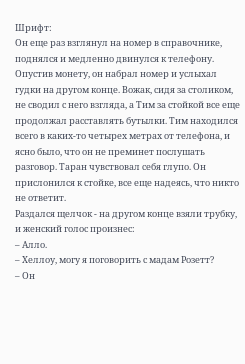Шрифт:
Он еще раз взглянул на номер в справочнике, поднялся и медленно двинулся к телефону. Опустив монету, он набрал номер и услыхал гудки на другом конце. Вожак, сидя за столиком, не сводил с него взгляда, а Тим за стойкой все еще продолжал расставлять бутылки. Тим находился всего в каких-то четырех метрах от телефона, и ясно было, что он не преминет послушать разговор. Таран чувствовал себя глупо. Он прислонился к стойке, все еще надеясь, что никто не ответит.
Раздался щелчок - на другом конце взяли трубку, и женский голос произнес:
– Алло.
– Хеллоу, могу я поговорить с мадам Розетт?
– Он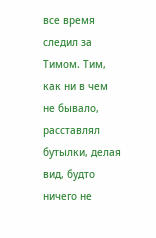все время следил за Тимом. Тим, как ни в чем не бывало, расставлял бутылки, делая вид, будто ничего не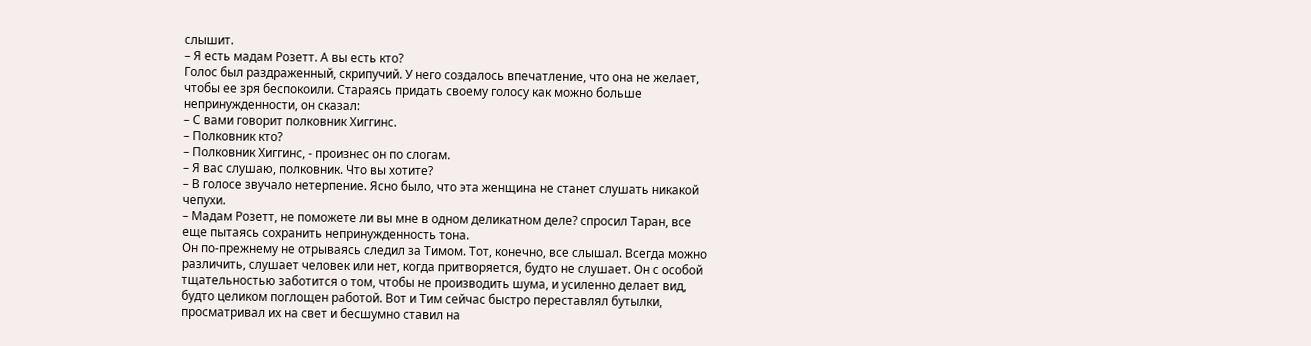слышит.
– Я есть мадам Розетт. А вы есть кто?
Голос был раздраженный, скрипучий. У него создалось впечатление, что она не желает, чтобы ее зря беспокоили. Стараясь придать своему голосу как можно больше непринужденности, он сказал:
– С вами говорит полковник Хиггинс.
– Полковник кто?
– Полковник Хиггинс, - произнес он по слогам.
– Я вас слушаю, полковник. Что вы хотите?
– В голосе звучало нетерпение. Ясно было, что эта женщина не станет слушать никакой чепухи.
– Мадам Розетт, не поможете ли вы мне в одном деликатном деле? спросил Таран, все еще пытаясь сохранить непринужденность тона.
Он по-прежнему не отрываясь следил за Тимом. Тот, конечно, все слышал. Всегда можно различить, слушает человек или нет, когда притворяется, будто не слушает. Он с особой тщательностью заботится о том, чтобы не производить шума, и усиленно делает вид, будто целиком поглощен работой. Вот и Тим сейчас быстро переставлял бутылки, просматривал их на свет и бесшумно ставил на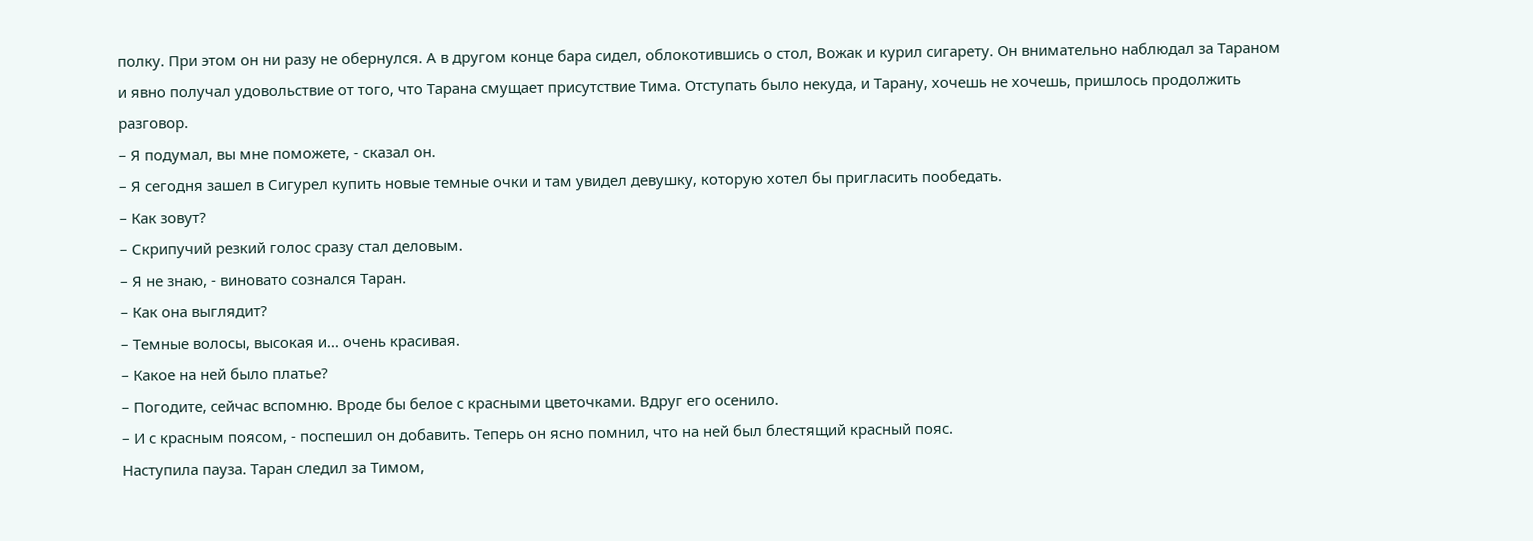полку. При этом он ни разу не обернулся. А в другом конце бара сидел, облокотившись о стол, Вожак и курил сигарету. Он внимательно наблюдал за Тараном и явно получал удовольствие от того, что Тарана смущает присутствие Тима. Отступать было некуда, и Тарану, хочешь не хочешь, пришлось продолжить разговор.
– Я подумал, вы мне поможете, - сказал он.
– Я сегодня зашел в Сигурел купить новые темные очки и там увидел девушку, которую хотел бы пригласить пообедать.
– Как зовут?
– Скрипучий резкий голос сразу стал деловым.
– Я не знаю, - виновато сознался Таран.
– Как она выглядит?
– Темные волосы, высокая и... очень красивая.
– Какое на ней было платье?
– Погодите, сейчас вспомню. Вроде бы белое с красными цветочками. Вдруг его осенило.
– И с красным поясом, - поспешил он добавить. Теперь он ясно помнил, что на ней был блестящий красный пояс.
Наступила пауза. Таран следил за Тимом,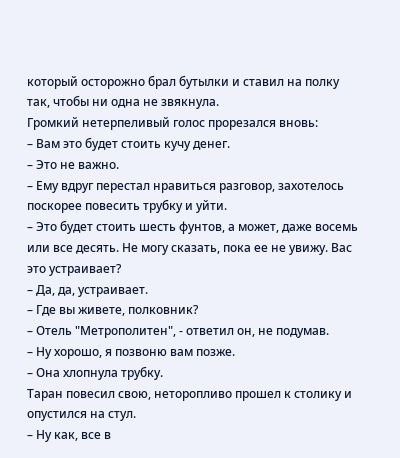который осторожно брал бутылки и ставил на полку так, чтобы ни одна не звякнула.
Громкий нетерпеливый голос прорезался вновь:
– Вам это будет стоить кучу денег.
– Это не важно.
– Ему вдруг перестал нравиться разговор, захотелось поскорее повесить трубку и уйти.
– Это будет стоить шесть фунтов, а может, даже восемь или все десять. Не могу сказать, пока ее не увижу. Вас это устраивает?
– Да, да, устраивает.
– Где вы живете, полковник?
– Отель "Метрополитен", - ответил он, не подумав.
– Ну хорошо, я позвоню вам позже.
– Она хлопнула трубку.
Таран повесил свою, неторопливо прошел к столику и опустился на стул.
– Ну как, все в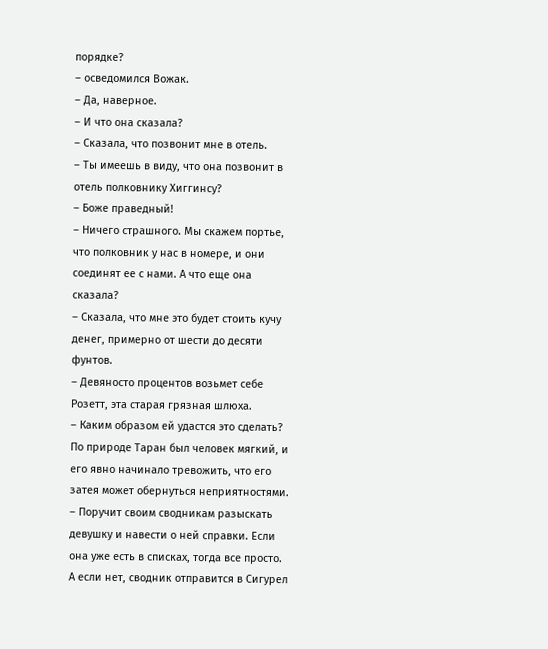порядке?
– осведомился Вожак.
– Да, наверное.
– И что она сказала?
– Сказала, что позвонит мне в отель.
– Ты имеешь в виду, что она позвонит в отель полковнику Хиггинсу?
– Боже праведный!
– Ничего страшного. Мы скажем портье, что полковник у нас в номере, и они соединят ее с нами. А что еще она сказала?
– Сказала, что мне это будет стоить кучу денег, примерно от шести до десяти фунтов.
– Девяносто процентов возьмет себе Розетт, эта старая грязная шлюха.
– Каким образом ей удастся это сделать?
По природе Таран был человек мягкий, и его явно начинало тревожить, что его затея может обернуться неприятностями.
– Поручит своим сводникам разыскать девушку и навести о ней справки. Если она уже есть в списках, тогда все просто. А если нет, сводник отправится в Сигурел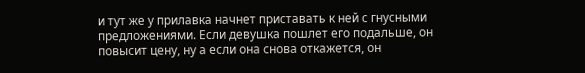и тут же у прилавка начнет приставать к ней с гнусными предложениями. Если девушка пошлет его подальше, он повысит цену, ну а если она снова откажется, он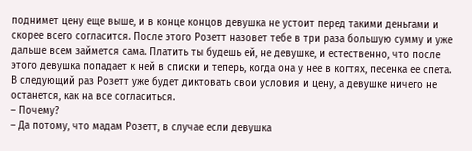поднимет цену еще выше, и в конце концов девушка не устоит перед такими деньгами и скорее всего согласится. После этого Розетт назовет тебе в три раза большую сумму и уже дальше всем займется сама. Платить ты будешь ей, не девушке, и естественно, что после этого девушка попадает к ней в списки и теперь, когда она у нее в когтях, песенка ее спета. В следующий раз Розетт уже будет диктовать свои условия и цену, а девушке ничего не останется, как на все согласиться.
– Почему?
– Да потому, что мадам Розетт, в случае если девушка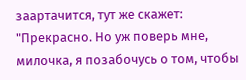заартачится, тут же скажет: "Прекрасно. Но уж поверь мне, милочка, я позабочусь о том, чтобы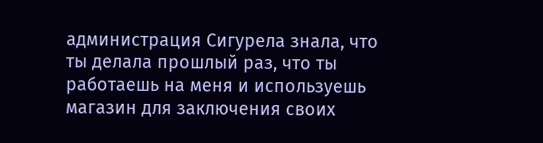администрация Сигурела знала, что ты делала прошлый раз, что ты работаешь на меня и используешь магазин для заключения своих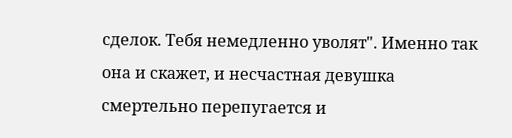сделок. Тебя немедленно уволят". Именно так она и скажет, и несчастная девушка смертельно перепугается и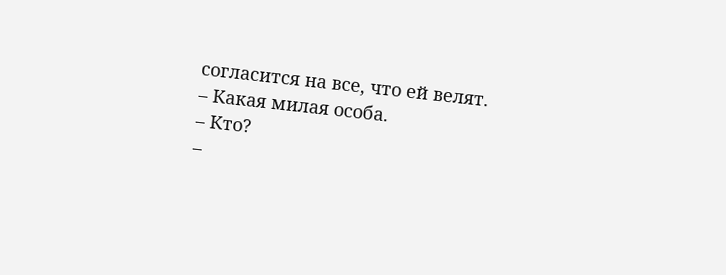согласится на все, что ей велят.
– Какая милая особа.
– Кто?
–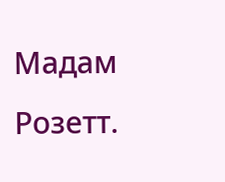Мадам Розетт.